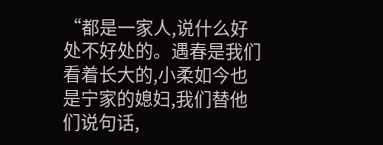“都是一家人,说什么好处不好处的。遇春是我们看着长大的,小柔如今也是宁家的媳妇,我们替他们说句话,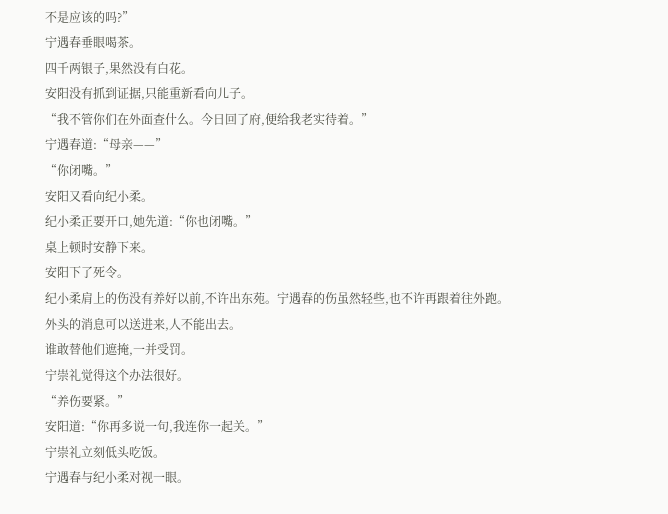不是应该的吗?”
宁遇春垂眼喝茶。
四千两银子,果然没有白花。
安阳没有抓到证据,只能重新看向儿子。
“我不管你们在外面查什么。今日回了府,便给我老实待着。”
宁遇春道:“母亲——”
“你闭嘴。”
安阳又看向纪小柔。
纪小柔正要开口,她先道:“你也闭嘴。”
桌上顿时安静下来。
安阳下了死令。
纪小柔肩上的伤没有养好以前,不许出东苑。宁遇春的伤虽然轻些,也不许再跟着往外跑。
外头的消息可以送进来,人不能出去。
谁敢替他们遮掩,一并受罚。
宁崇礼觉得这个办法很好。
“养伤要紧。”
安阳道:“你再多说一句,我连你一起关。”
宁崇礼立刻低头吃饭。
宁遇春与纪小柔对视一眼。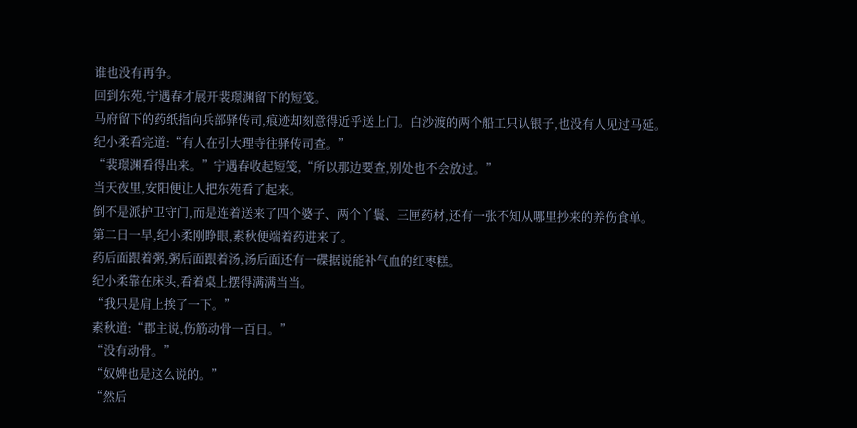谁也没有再争。
回到东苑,宁遇春才展开裴璟渊留下的短笺。
马府留下的药纸指向兵部驿传司,痕迹却刻意得近乎送上门。白沙渡的两个船工只认银子,也没有人见过马延。
纪小柔看完道:“有人在引大理寺往驿传司查。”
“裴璟渊看得出来。”宁遇春收起短笺,“所以那边要查,别处也不会放过。”
当天夜里,安阳便让人把东苑看了起来。
倒不是派护卫守门,而是连着送来了四个婆子、两个丫鬟、三匣药材,还有一张不知从哪里抄来的养伤食单。
第二日一早,纪小柔刚睁眼,素秋便端着药进来了。
药后面跟着粥,粥后面跟着汤,汤后面还有一碟据说能补气血的红枣糕。
纪小柔靠在床头,看着桌上摆得满满当当。
“我只是肩上挨了一下。”
素秋道:“郡主说,伤筋动骨一百日。”
“没有动骨。”
“奴婢也是这么说的。”
“然后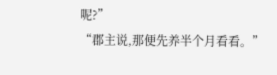呢?”
“郡主说,那便先养半个月看看。”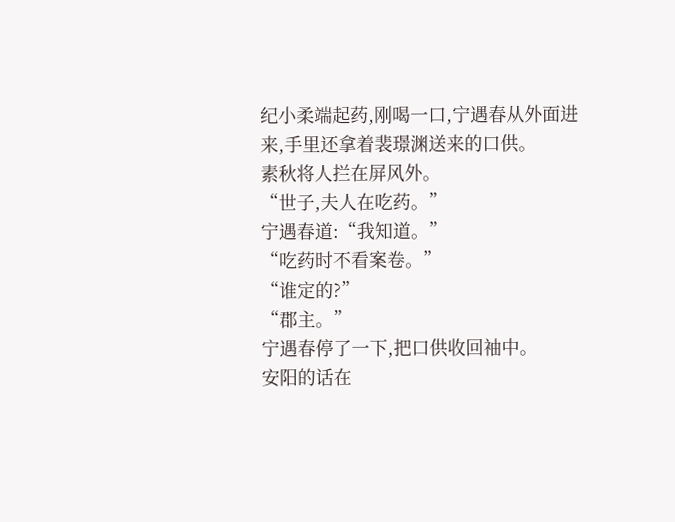纪小柔端起药,刚喝一口,宁遇春从外面进来,手里还拿着裴璟渊送来的口供。
素秋将人拦在屏风外。
“世子,夫人在吃药。”
宁遇春道:“我知道。”
“吃药时不看案卷。”
“谁定的?”
“郡主。”
宁遇春停了一下,把口供收回袖中。
安阳的话在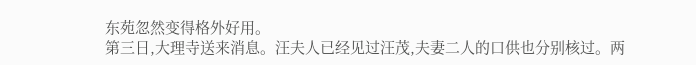东苑忽然变得格外好用。
第三日,大理寺送来消息。汪夫人已经见过汪茂,夫妻二人的口供也分别核过。两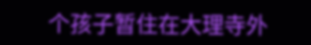个孩子暂住在大理寺外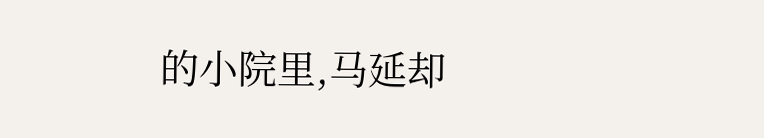的小院里,马延却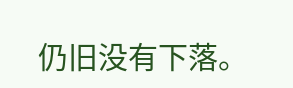仍旧没有下落。